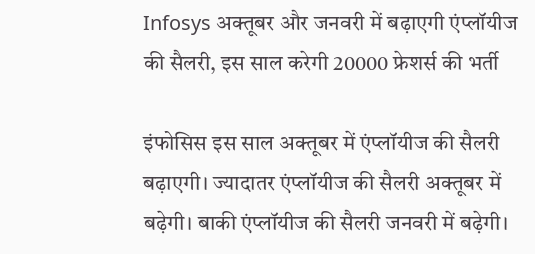Infosys अक्तूबर और जनवरी में बढ़ाएगी एंप्लॉयीज की सैलरी, इस साल करेगी 20000 फ्रेशर्स की भर्ती

इंफोसिस इस साल अक्तूबर में एंप्लॉयीज की सैलरी बढ़ाएगी। ज्यादातर एंप्लॉयीज की सैलरी अक्तूबर में बढ़ेगी। बाकी एंप्लॉयीज की सैलरी जनवरी में बढ़ेगी।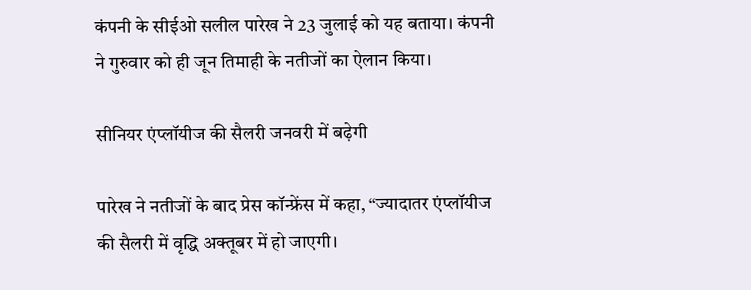कंपनी के सीईओ सलील पारेख ने 23 जुलाई को यह बताया। कंपनी ने गुरुवार को ही जून तिमाही के नतीजों का ऐलान किया।

सीनियर एंप्लॉयीज की सैलरी जनवरी में बढ़ेगी

पारेख ने नतीजों के बाद प्रेस कॉन्फ्रेंस में कहा, “ज्यादातर एंप्लॉयीज की सैलरी में वृद्धि अक्तूबर में हो जाएगी।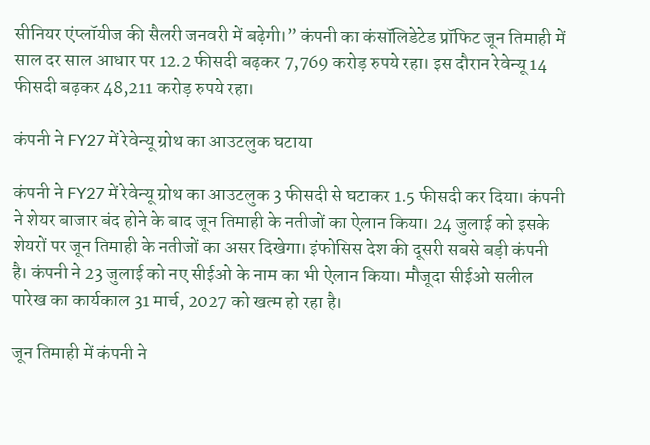सीनियर एंप्लॉयीज की सैलरी जनवरी में बढ़ेगी।” कंपनी का कंसॉलिडेटेड प्रॉफिट जून तिमाही में साल दर साल आधार पर 12.2 फीसदी बढ़कर 7,769 करोड़ रुपये रहा। इस दौरान रेवेन्यू 14 फीसदी बढ़कर 48,211 करोड़ रुपये रहा।

कंपनी ने FY27 में रेवेन्यू ग्रोथ का आउटलुक घटाया

कंपनी ने FY27 में रेवेन्यू ग्रोथ का आउटलुक 3 फीसदी से घटाकर 1.5 फीसदी कर दिया। कंपनी ने शेयर बाजार बंद होने के बाद जून तिमाही के नतीजों का ऐलान किया। 24 जुलाई को इसके शेयरों पर जून तिमाही के नतीजों का असर दिखेगा। इंफोसिस देश की दूसरी सबसे बड़ी कंपनी है। कंपनी ने 23 जुलाई को नए सीईओ के नाम का भी ऐलान किया। मौजूदा सीईओ सलील पारेख का कार्यकाल 31 मार्च, 2027 को खत्म हो रहा है।

जून तिमाही में कंपनी ने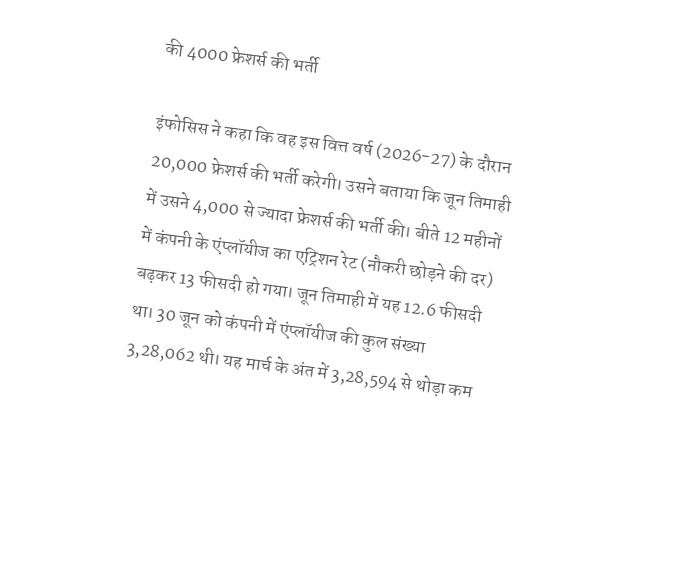की 4000 फ्रेशर्स की भर्ती

इंफोसिस ने कहा कि वह इस वित्त वर्ष (2026-27) के दौरान 20,000 फ्रेशर्स की भर्ती करेगी। उसने बताया कि जून तिमाही में उसने 4,000 से ज्यादा फ्रेशर्स की भर्ती की। बीते 12 महीनों में कंपनी के एंप्लॉयीज का एट्रिशन रेट (नौकरी छोड़ने की दर) बढ़कर 13 फीसदी हो गया। जून तिमाही में यह 12.6 फीसदी था। 30 जून को कंपनी में एंप्लॉयीज की कुल संख्या 3,28,062 थी। यह मार्च के अंत में 3,28,594 से थोड़ा कम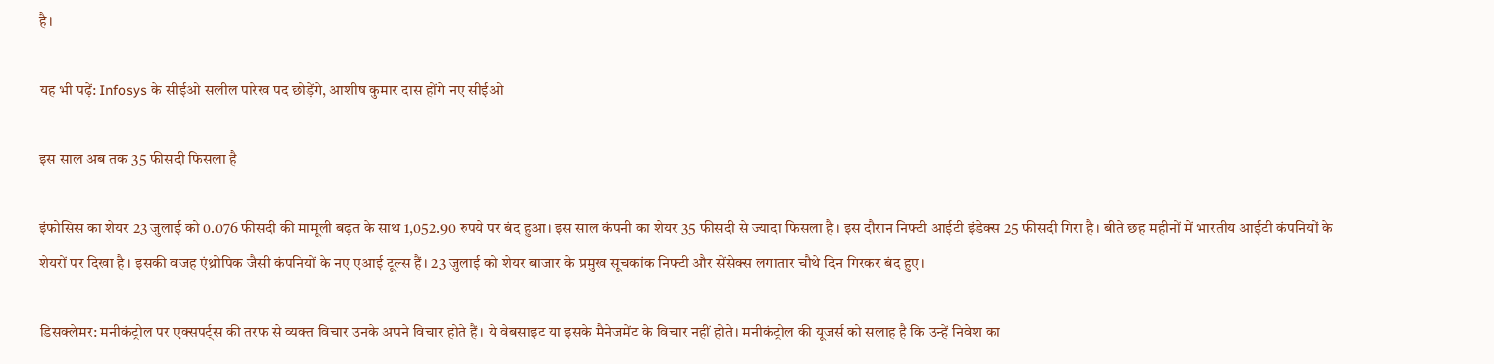है।

यह भी पढ़ें: Infosys के सीईओ सलील पारेख पद छोड़ेंगे, आशीष कुमार दास होंगे नए सीईओ

इस साल अब तक 35 फीसदी फिसला है

इंफोसिस का शेयर 23 जुलाई को 0.076 फीसदी की मामूली बढ़त के साथ 1,052.90 रुपये पर बंद हुआ। इस साल कंपनी का शेयर 35 फीसदी से ज्यादा फिसला है। इस दौरान निफ्टी आईटी इंडेक्स 25 फीसदी गिरा है। बीते छह महीनों में भारतीय आईटी कंपनियों के शेयरों पर दिखा है। इसकी वजह एंथ्रोपिक जैसी कंपनियों के नए एआई टूल्स हैं। 23 जुलाई को शेयर बाजार के प्रमुख सूचकांक निफ्टी और सेंसेक्स लगातार चौथे दिन गिरकर बंद हुए।

डिसक्लेमर: मनीकंट्रोल पर एक्सपर्ट्स की तरफ से व्यक्त विचार उनके अपने विचार होते हैं। ये वेबसाइट या इसके मैनेजमेंट के विचार नहीं होते। मनीकंट्रोल की यूजर्स को सलाह है कि उन्हें निवेश का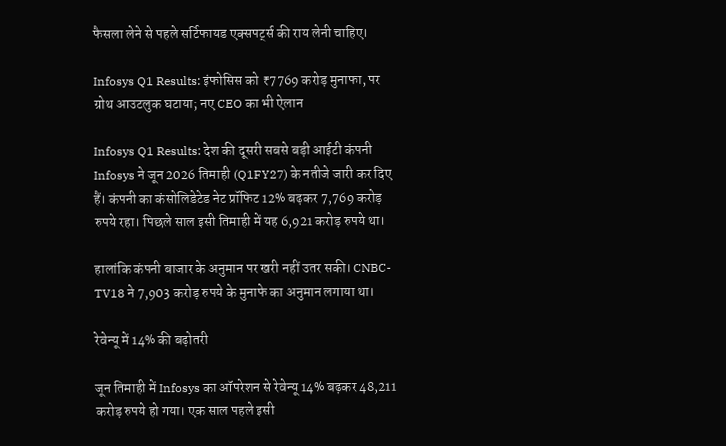फैसला लेने से पहले सर्टिफायड एक्सपर्ट्स की राय लेनी चाहिए।

Infosys Q1 Results: इंफोसिस को ₹7769 करोड़ मुनाफा, पर ग्रोथ आउटलुक घटाया; नए CEO का भी ऐलान

Infosys Q1 Results: देश की दूसरी सबसे बड़ी आईटी कंपनी Infosys ने जून 2026 तिमाही (Q1FY27) के नतीजे जारी कर दिए हैं। कंपनी का कंसोलिडेटेड नेट प्रॉफिट 12% बढ़कर 7,769 करोड़ रुपये रहा। पिछले साल इसी तिमाही में यह 6,921 करोड़ रुपये था।

हालांकि कंपनी बाजार के अनुमान पर खरी नहीं उतर सकी। CNBC-TV18 ने 7,903 करोड़ रुपये के मुनाफे का अनुमान लगाया था।

रेवेन्यू में 14% की बढ़ोतरी

जून तिमाही में Infosys का ऑपरेशन से रेवेन्यू 14% बढ़कर 48,211 करोड़ रुपये हो गया। एक साल पहले इसी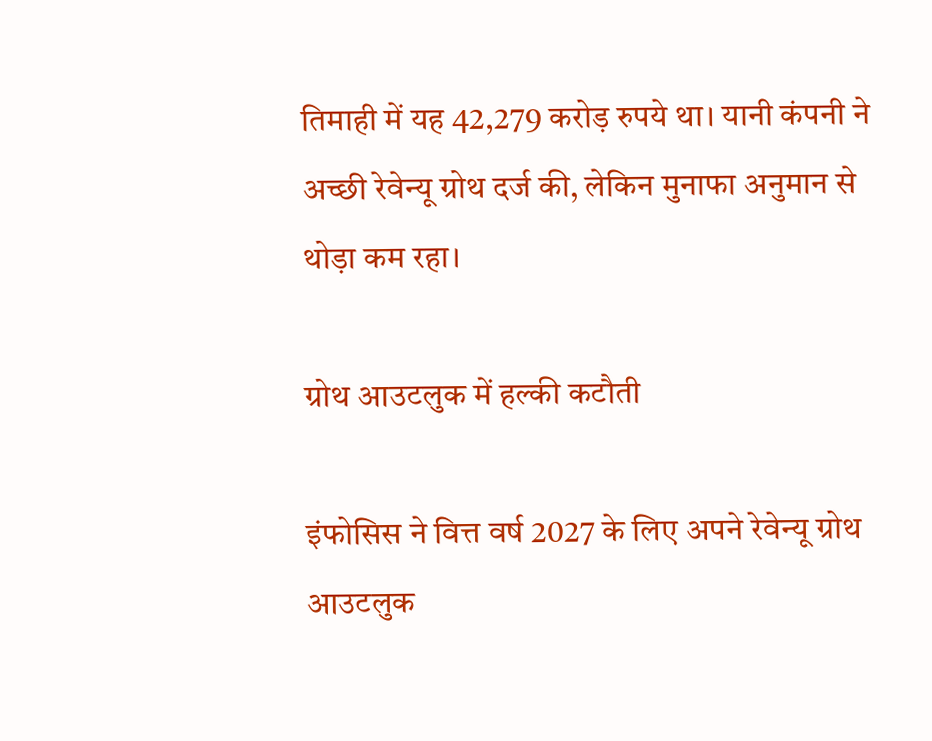तिमाही में यह 42,279 करोड़ रुपये था। यानी कंपनी ने अच्छी रेवेन्यू ग्रोथ दर्ज की, लेकिन मुनाफा अनुमान से थोड़ा कम रहा।

ग्रोथ आउटलुक में हल्की कटौती

इंफोसिस ने वित्त वर्ष 2027 के लिए अपने रेवेन्यू ग्रोथ आउटलुक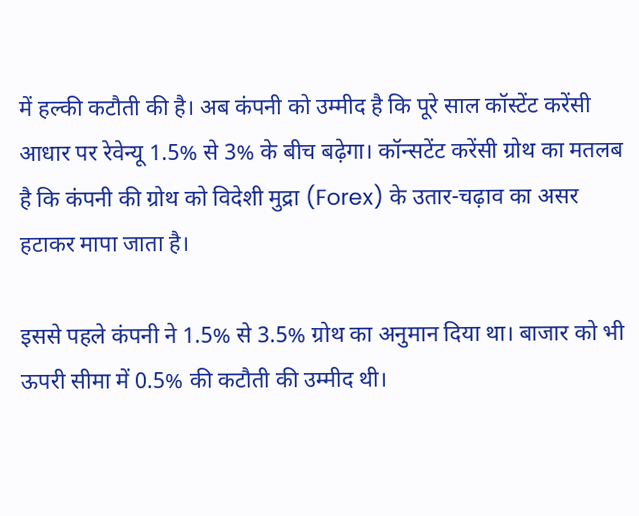में हल्की कटौती की है। अब कंपनी को उम्मीद है कि पूरे साल कॉस्टेंट करेंसी आधार पर रेवेन्यू 1.5% से 3% के बीच बढ़ेगा। कॉन्सटेंट करेंसी ग्रोथ का मतलब है कि कंपनी की ग्रोथ को विदेशी मुद्रा (Forex) के उतार-चढ़ाव का असर हटाकर मापा जाता है।

इससे पहले कंपनी ने 1.5% से 3.5% ग्रोथ का अनुमान दिया था। बाजार को भी ऊपरी सीमा में 0.5% की कटौती की उम्मीद थी।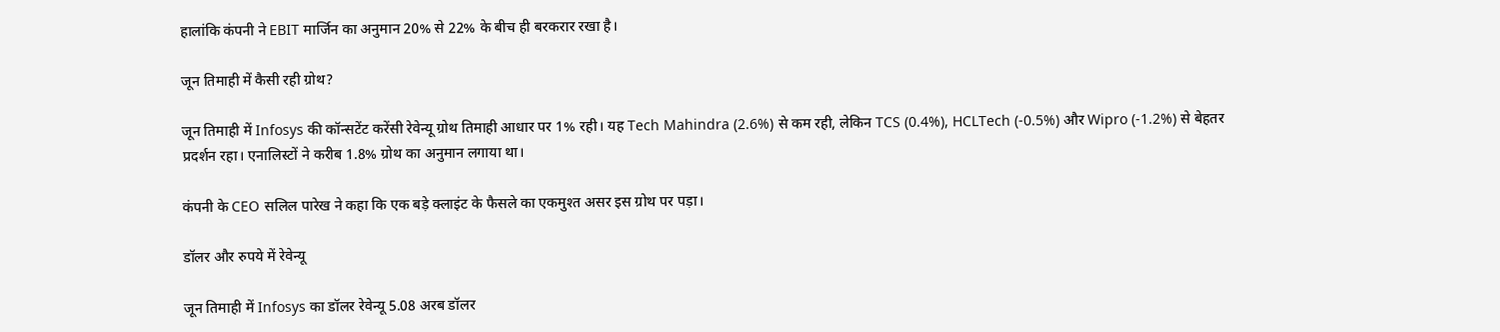हालांकि कंपनी ने EBIT मार्जिन का अनुमान 20% से 22% के बीच ही बरकरार रखा है।

जून तिमाही में कैसी रही ग्रोथ?

जून तिमाही में Infosys की कॉन्सटेंट करेंसी रेवेन्यू ग्रोथ तिमाही आधार पर 1% रही। यह Tech Mahindra (2.6%) से कम रही, लेकिन TCS (0.4%), HCLTech (-0.5%) और Wipro (-1.2%) से बेहतर प्रदर्शन रहा। एनालिस्टों ने करीब 1.8% ग्रोथ का अनुमान लगाया था।

कंपनी के CEO सलिल पारेख ने कहा कि एक बड़े क्लाइंट के फैसले का एकमुश्त असर इस ग्रोथ पर पड़ा।

डॉलर और रुपये में रेवेन्यू

जून तिमाही में Infosys का डॉलर रेवेन्यू 5.08 अरब डॉलर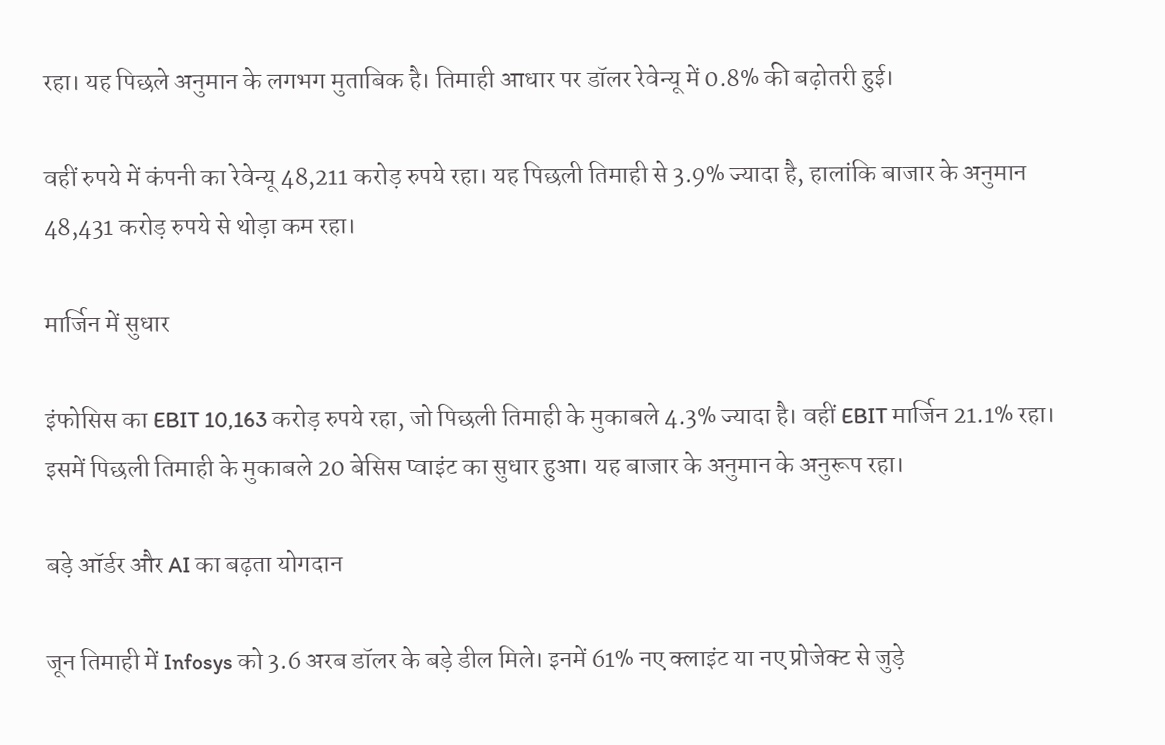रहा। यह पिछले अनुमान के लगभग मुताबिक है। तिमाही आधार पर डॉलर रेवेन्यू में 0.8% की बढ़ोतरी हुई।

वहीं रुपये में कंपनी का रेवेन्यू 48,211 करोड़ रुपये रहा। यह पिछली तिमाही से 3.9% ज्यादा है, हालांकि बाजार के अनुमान 48,431 करोड़ रुपये से थोड़ा कम रहा।

मार्जिन में सुधार

इंफोसिस का EBIT 10,163 करोड़ रुपये रहा, जो पिछली तिमाही के मुकाबले 4.3% ज्यादा है। वहीं EBIT मार्जिन 21.1% रहा। इसमें पिछली तिमाही के मुकाबले 20 बेसिस प्वाइंट का सुधार हुआ। यह बाजार के अनुमान के अनुरूप रहा।

बड़े ऑर्डर और AI का बढ़ता योगदान

जून तिमाही में Infosys को 3.6 अरब डॉलर के बड़े डील मिले। इनमें 61% नए क्लाइंट या नए प्रोजेक्ट से जुड़े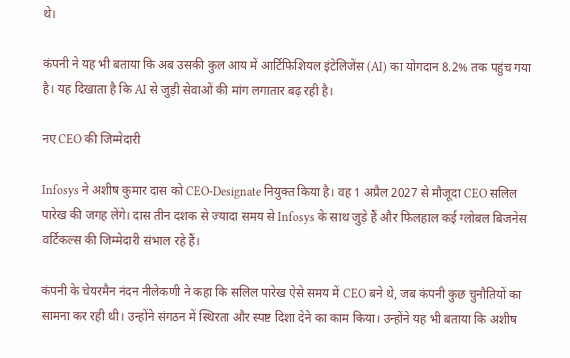थे।

कंपनी ने यह भी बताया कि अब उसकी कुल आय में आर्टिफिशियल इंटेलिजेंस (AI) का योगदान 8.2% तक पहुंच गया है। यह दिखाता है कि AI से जुड़ी सेवाओं की मांग लगातार बढ़ रही है।

नए CEO की जिम्मेदारी

Infosys ने अशीष कुमार दास को CEO-Designate नियुक्त किया है। वह 1 अप्रैल 2027 से मौजूदा CEO सलिल पारेख की जगह लेंगे। दास तीन दशक से ज्यादा समय से Infosys के साथ जुड़े हैं और फिलहाल कई ग्लोबल बिजनेस वर्टिकल्स की जिम्मेदारी संभाल रहे हैं।

कंपनी के चेयरमैन नंदन नीलेकणी ने कहा कि सलिल पारेख ऐसे समय में CEO बने थे, जब कंपनी कुछ चुनौतियों का सामना कर रही थी। उन्होंने संगठन में स्थिरता और स्पष्ट दिशा देने का काम किया। उन्होंने यह भी बताया कि अशीष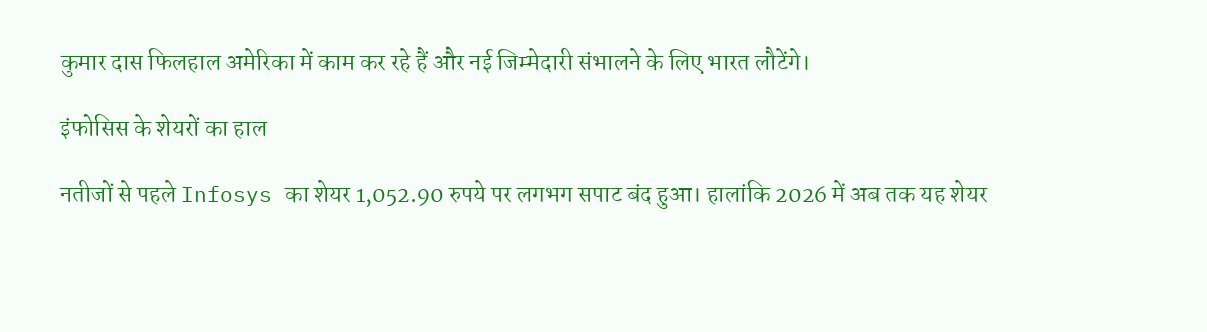कुमार दास फिलहाल अमेरिका में काम कर रहे हैं और नई जिम्मेदारी संभालने के लिए भारत लौटेंगे।

इंफोसिस के शेयरों का हाल

नतीजों से पहले Infosys का शेयर 1,052.90 रुपये पर लगभग सपाट बंद हुआ। हालांकि 2026 में अब तक यह शेयर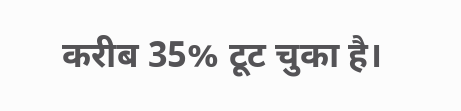करीब 35% टूट चुका है।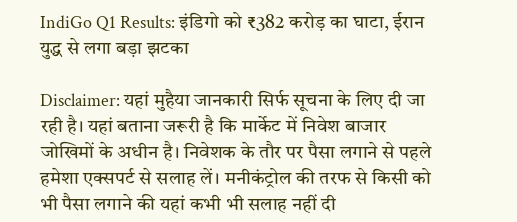IndiGo Q1 Results: इंडिगो को ₹382 करोड़ का घाटा, ईरान युद्ध से लगा बड़ा झटका

Disclaimer: यहां मुहैया जानकारी सिर्फ सूचना के लिए दी जा रही है। यहां बताना जरूरी है कि मार्केट में निवेश बाजार जोखिमों के अधीन है। निवेशक के तौर पर पैसा लगाने से पहले हमेशा एक्सपर्ट से सलाह लें। मनीकंट्रोल की तरफ से किसी को भी पैसा लगाने की यहां कभी भी सलाह नहीं दी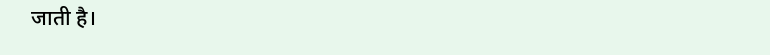जाती है।